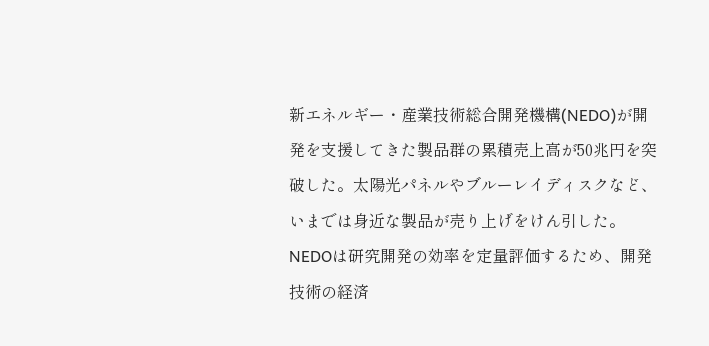新エネルギー・産業技術総合開発機構(NEDO)が開発を支援してきた製品群の累積売上高が50兆円を突破した。太陽光パネルやブルーレイディスクなど、いまでは身近な製品が売り上げをけん引した。NEDOは研究開発の効率を定量評価するため、開発技術の経済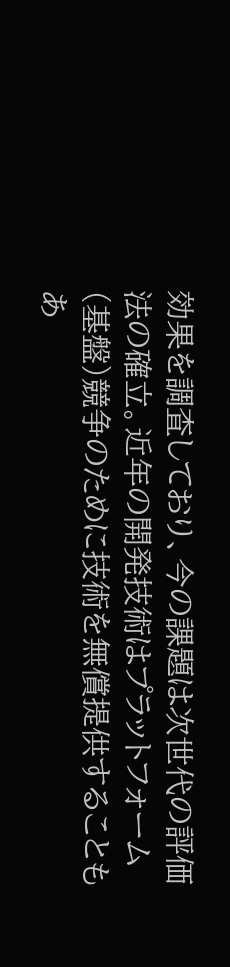効果を調査しており、今の課題は次世代の評価法の確立。近年の開発技術はプラットフォーム(基盤)競争のために技術を無償提供することもあ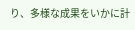り、多様な成果をいかに計